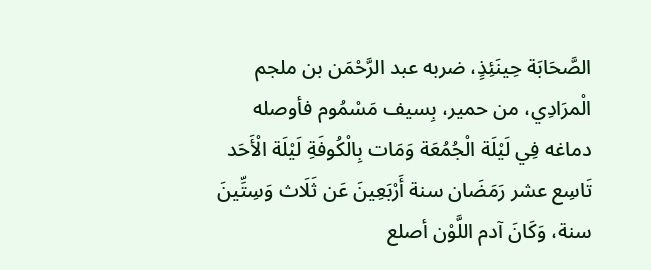الصَّحَابَة حِينَئِذٍ، ضربه عبد الرَّحْمَن بن ملجم الْمرَادِي، من حمير، بِسيف مَسْمُوم فأوصله دماغه فِي لَيْلَة الْجُمُعَة وَمَات بِالْكُوفَةِ لَيْلَة الْأَحَد تَاسِع عشر رَمَضَان سنة أَرْبَعِينَ عَن ثَلَاث وَسِتِّينَ سنة، وَكَانَ آدم اللَّوْن أصلع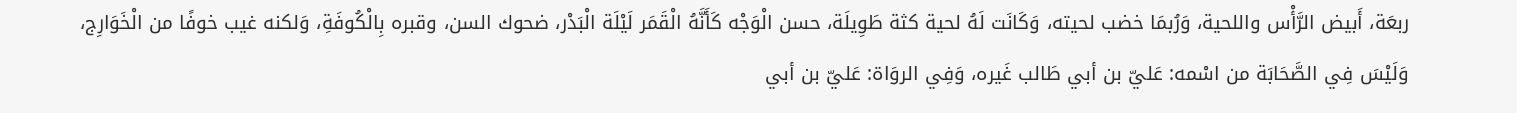ربعَة، أَبيض الرَّأْس واللحية، وَرُبمَا خضب لحيته، وَكَانَت لَهُ لحية كثة طَوِيلَة، حسن الْوَجْه كَأَنَّهُ الْقَمَر لَيْلَة الْبَدْر، ضحوك السن، وقبره بِالْكُوفَةِ، وَلكنه غيب خوفًا من الْخَوَارِج، وَلَيْسَ فِي الصَّحَابَة من اسْمه: عَليّ بن أبي طَالب غَيره، وَفِي الروَاة: عَليّ بن أبي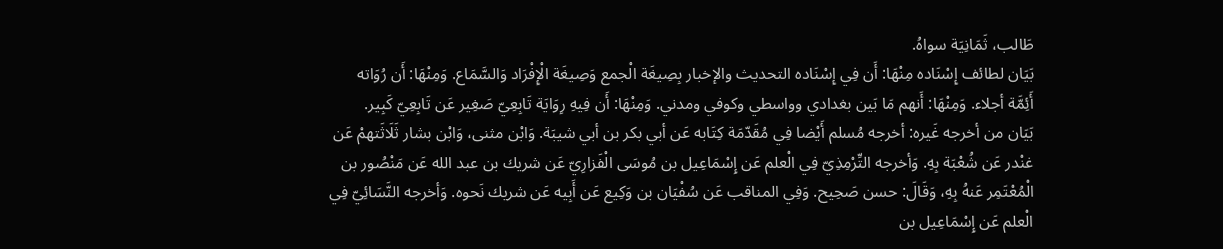طَالب، ثَمَانِيَة سواهُ.
بَيَان لطائف إِسْنَاده مِنْهَا: أَن فِي إِسْنَاده التحديث والإخبار بِصِيغَة الْجمع وَصِيغَة الْإِفْرَاد وَالسَّمَاع. وَمِنْهَا: أَن رُوَاته أَئِمَّة أجلاء. وَمِنْهَا: أَنهم مَا بَين بغدادي وواسطي وكوفي ومدني. وَمِنْهَا: أَن فِيهِ رِوَايَة تَابِعِيّ صَغِير عَن تَابِعِيّ كَبِير.
بَيَان من أخرجه غَيره: أخرجه مُسلم أَيْضا فِي مُقَدّمَة كِتَابه عَن أبي بكر بن أبي شيبَة. وَابْن مثنى، وَابْن بشار ثَلَاثَتهمْ عَن غنْدر عَن شُعْبَة بِهِ. وَأخرجه التِّرْمِذِيّ فِي الْعلم عَن إِسْمَاعِيل بن مُوسَى الْفَزارِيّ عَن شريك بن عبد الله عَن مَنْصُور بن الْمُعْتَمِر عَنهُ بِهِ، وَقَالَ: حسن صَحِيح. وَفِي المناقب عَن سُفْيَان بن وَكِيع عَن أَبِيه عَن شريك نَحوه. وَأخرجه النَّسَائِيّ فِي الْعلم عَن إِسْمَاعِيل بن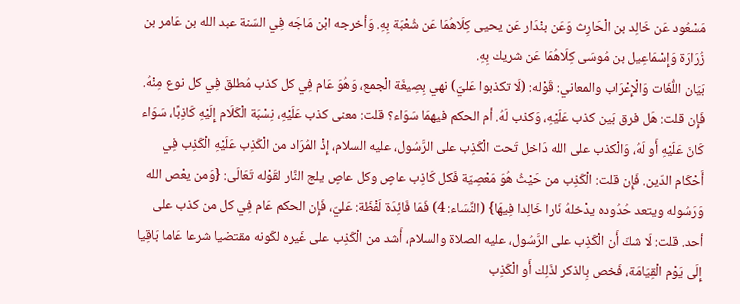مَسْعُود عَن خَالِد بن الْحَارِث وَعَن بنْدَار عَن يحيى كِلَاهُمَا عَن شُعْبَة بِهِ. وَأخرجه ابْن مَاجَه فِي السّنة عبد الله بن عَامر بن زُرَارَة وَإِسْمَاعِيل بن مُوسَى كِلَاهُمَا عَن شريك بِهِ.
بَيَان اللُّغَات وَالْإِعْرَاب والمعاني: قَوْله: (لَا تكذبوا عَليّ) نهي بِصِيغَة الْجمع، وَهُوَ عَام فِي كل كذب مُطلق فِي كل نوع مِنْهُ. فَإِن قلت: هَل فرق بَين كذب عَلَيْهِ، وَكذب لَهُ. أم الحكم فيهمَا سَوَاء؟ قلت: معنى كذب عَلَيْهِ، نِسْبَة الْكَلَام إِلَيْهِ كَاذِبًا، سَوَاء كَانَ عَلَيْهِ أَو لَهُ، وَالْكذب على الله دَاخل تَحت الْكَذِب على الرَّسُول، عليه السلام، إِذْ المُرَاد من الْكَذِب عَلَيْهِ الْكَذِب فِي أَحْكَام الدّين. فَإِن قلت: الْكَذِب من حَيْثُ هُوَ مَعْصِيّة فَكل كَاذِب عاصٍ وكل عاصٍ يلج النَّار لقَوْله تَعَالَى: {وَمن يعْص الله وَرَسُوله ويتعد حُدُوده يدْخلهُ نَارا خَالِدا فِيهَا} (النِّسَاء: 4) فَمَا فَائِدَة لَفْظَة: عَليّ، فَإِن الحكم عَام فِي كل من كذب على أحد. قلت: لَا شكّ أَن الْكَذِب على الرَّسُول، عليه الصلاة والسلام، أَشد من الْكَذِب على غَيره لكَونه مقتضيا شرعا عَاما بَاقِيا إِلَى يَوْم الْقِيَامَة، فَخص بِالذكر لذَلِك أَو الْكَذِب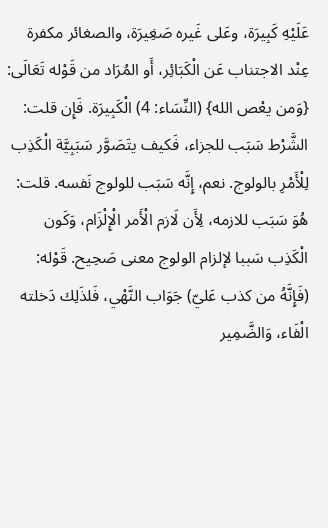عَلَيْهِ كَبِيرَة، وعَلى غَيره صَغِيرَة، والصغائر مكفرة عِنْد الاجتناب عَن الْكَبَائِر، أَو المُرَاد من قَوْله تَعَالَى: {وَمن يعْص الله} (النِّسَاء: 4) الْكَبِيرَة. فَإِن قلت: الشَّرْط سَبَب للجزاء، فَكيف يتَصَوَّر سَبَبِيَّة الْكَذِب لِلْأَمْرِ بالولوج. نعم، إِنَّه سَبَب للولوج نَفسه. قلت: هُوَ سَبَب للازمه، لِأَن لَازم الْأَمر الْإِلْزَام، وَكَون الْكَذِب سَببا لإلزام الولوج معنى صَحِيح. قَوْله: (فَإِنَّهُ من كذب عَليّ) جَوَاب النَّهْي، فَلذَلِك دَخلته الْفَاء، وَالضَّمِير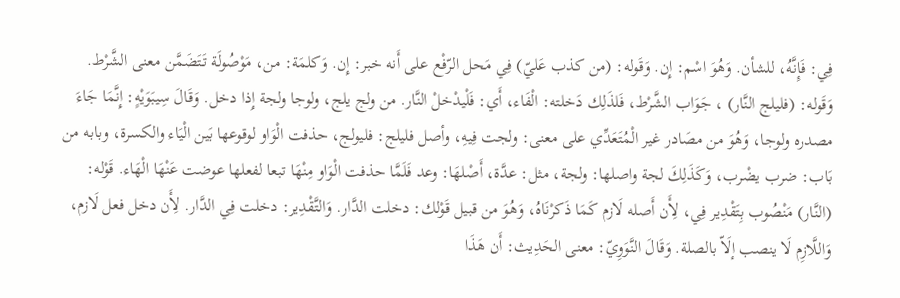فِي: فَإِنَّهُ، للشأن. وَهُوَ اسْم: إِن. وَقَوله: (من كذب عَليّ) فِي مَحل الرّفْع على أَنه خبر: إِن. وَكلمَة: من، مَوْصُولَة تَتَضَمَّن معنى الشَّرْط. وَقَوله: (فليلج النَّار) ، جَوَاب الشَّرْط، فَلذَلِك دَخلته: الْفَاء، أَي: فَلْيدْخلْ النَّار. من ولج يلج، ولوجا ولجة إِذا دخل. وَقَالَ سِيبَوَيْهٍ: إِنَّمَا جَاءَ مصدره ولوجا، وَهُوَ من مصَادر غير الْمُتَعَدِّي على معنى: ولجت فِيهِ، وأصل فليلج: فليولج، حذفت الْوَاو لوقوعها بَين الْيَاء والكسرة، وبابه من بَاب: ضرب يضْرب، وَكَذَلِكَ لجة واصلها: ولجة، مثل: عدَّة، أَصْلهَا: وعد فَلَمَّا حذفت الْوَاو مِنْهَا تبعا لفعلها عوضت عَنْهَا الْهَاء. قَوْله: (النَّار) مَنْصُوب بِتَقْدِير فِي، لِأَن أَصله لَازم كَمَا ذَكرْنَاهُ، وَهُوَ من قبيل قَوْلك: دخلت الدَّار. وَالتَّقْدِير: دخلت فِي الدَّار. لِأَن دخل فعل لَازم، وَاللَّازِم لَا ينصب إلَاّ بالصلة. وَقَالَ النَّوَوِيّ: معنى الحَدِيث: أَن هَذَا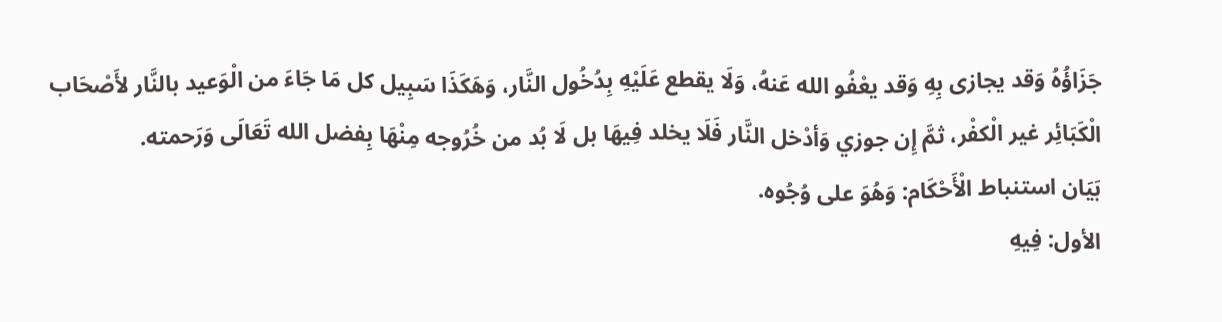جَزَاؤُهُ وَقد يجازى بِهِ وَقد يعْفُو الله عَنهُ، وَلَا يقطع عَلَيْهِ بِدُخُول النَّار، وَهَكَذَا سَبِيل كل مَا جَاءَ من الْوَعيد بالنَّار لأَصْحَاب الْكَبَائِر غير الْكفْر، ثمَّ إِن جوزي وَأدْخل النَّار فَلَا يخلد فِيهَا بل لَا بُد من خُرُوجه مِنْهَا بِفضل الله تَعَالَى وَرَحمته.
بَيَان استنباط الْأَحْكَام: وَهُوَ على وُجُوه.
الأول: فِيهِ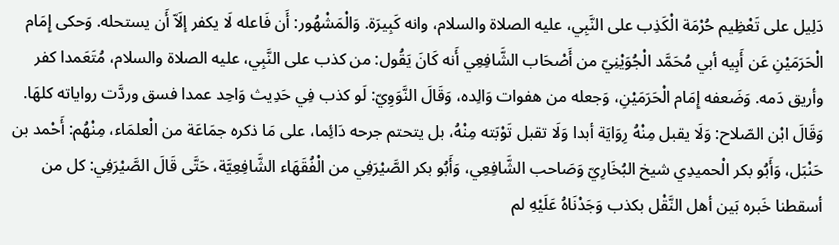دَلِيل على تَعْظِيم حُرْمَة الْكَذِب على النَّبِي، عليه الصلاة والسلام، وانه كَبِيرَة. وَالْمَشْهُور: أَن فَاعله لَا يكفر إلَاّ أَن يستحله. وَحكى إِمَام الْحَرَمَيْنِ عَن أَبِيه أبي مُحَمَّد الْجُوَيْنِيّ من أَصْحَاب الشَّافِعِي أَنه كَانَ يَقُول: من كذب على النَّبِي، عليه الصلاة والسلام، مُتَعَمدا كفر وأريق دَمه. وَضَعفه إِمَام الْحَرَمَيْنِ، وَجعله من هفوات وَالِده، وَقَالَ النَّوَوِيّ: لَو كذب فِي حَدِيث وَاحِد عمدا فسق وردَّت رواياته كلهَا. وَقَالَ ابْن الصّلاح: وَلَا يقبل مِنْهُ رِوَايَة أبدا وَلَا تقبل تَوْبَته مِنْهُ، بل يتحتم جرحه دَائِما، على مَا ذكره جمَاعَة من الْعلمَاء، مِنْهُم: أَحْمد بن حَنْبَل، وَأَبُو بكر الْحميدِي شيخ البُخَارِيّ وَصَاحب الشَّافِعِي، وَأَبُو بكر الصَّيْرَفِي من الْفُقَهَاء الشَّافِعِيَّة، حَتَّى قَالَ الصَّيْرَفِي: كل من أسقطنا خَبره بَين أهل النَّقْل بكذب وَجَدْنَاهُ عَلَيْهِ لم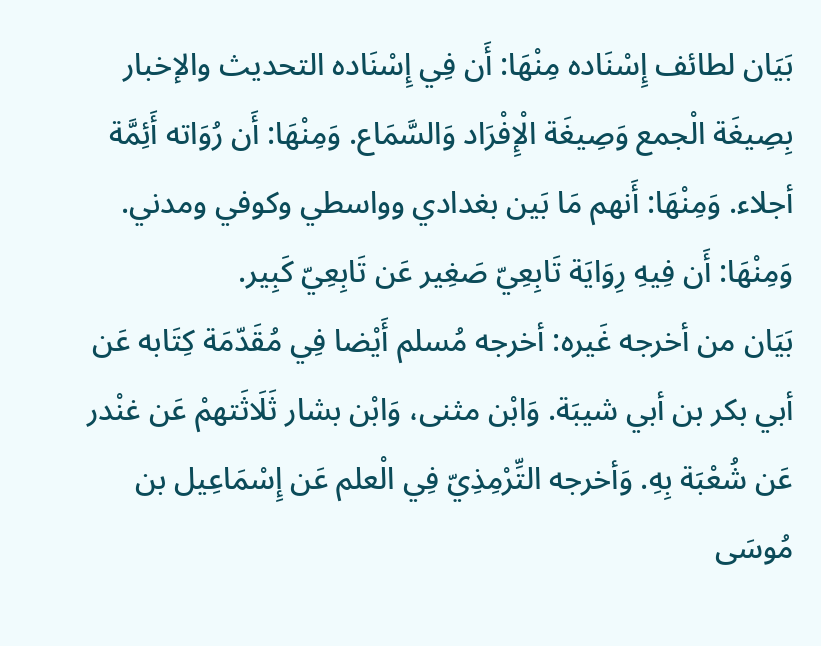بَيَان لطائف إِسْنَاده مِنْهَا: أَن فِي إِسْنَاده التحديث والإخبار بِصِيغَة الْجمع وَصِيغَة الْإِفْرَاد وَالسَّمَاع. وَمِنْهَا: أَن رُوَاته أَئِمَّة أجلاء. وَمِنْهَا: أَنهم مَا بَين بغدادي وواسطي وكوفي ومدني. وَمِنْهَا: أَن فِيهِ رِوَايَة تَابِعِيّ صَغِير عَن تَابِعِيّ كَبِير.
بَيَان من أخرجه غَيره: أخرجه مُسلم أَيْضا فِي مُقَدّمَة كِتَابه عَن أبي بكر بن أبي شيبَة. وَابْن مثنى، وَابْن بشار ثَلَاثَتهمْ عَن غنْدر عَن شُعْبَة بِهِ. وَأخرجه التِّرْمِذِيّ فِي الْعلم عَن إِسْمَاعِيل بن مُوسَى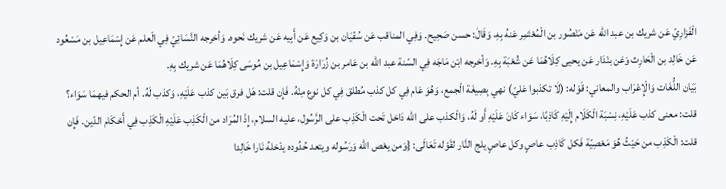الْفَزارِيّ عَن شريك بن عبد الله عَن مَنْصُور بن الْمُعْتَمِر عَنهُ بِهِ، وَقَالَ: حسن صَحِيح. وَفِي المناقب عَن سُفْيَان بن وَكِيع عَن أَبِيه عَن شريك نَحوه. وَأخرجه النَّسَائِيّ فِي الْعلم عَن إِسْمَاعِيل بن مَسْعُود عَن خَالِد بن الْحَارِث وَعَن بنْدَار عَن يحيى كِلَاهُمَا عَن شُعْبَة بِهِ. وَأخرجه ابْن مَاجَه فِي السّنة عبد الله بن عَامر بن زُرَارَة وَإِسْمَاعِيل بن مُوسَى كِلَاهُمَا عَن شريك بِهِ.
بَيَان اللُّغَات وَالْإِعْرَاب والمعاني: قَوْله: (لَا تكذبوا عَليّ) نهي بِصِيغَة الْجمع، وَهُوَ عَام فِي كل كذب مُطلق فِي كل نوع مِنْهُ. فَإِن قلت: هَل فرق بَين كذب عَلَيْهِ، وَكذب لَهُ. أم الحكم فيهمَا سَوَاء؟ قلت: معنى كذب عَلَيْهِ، نِسْبَة الْكَلَام إِلَيْهِ كَاذِبًا، سَوَاء كَانَ عَلَيْهِ أَو لَهُ، وَالْكذب على الله دَاخل تَحت الْكَذِب على الرَّسُول، عليه السلام، إِذْ المُرَاد من الْكَذِب عَلَيْهِ الْكَذِب فِي أَحْكَام الدّين. فَإِن قلت: الْكَذِب من حَيْثُ هُوَ مَعْصِيّة فَكل كَاذِب عاصٍ وكل عاصٍ يلج النَّار لقَوْله تَعَالَى: {وَمن يعْص الله وَرَسُوله ويتعد حُدُوده يدْخلهُ نَارا خَالِدا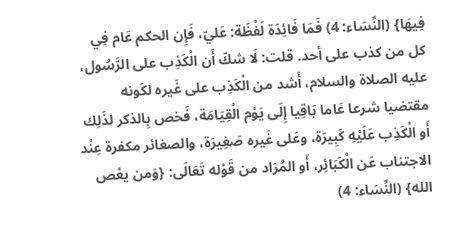فِيهَا} (النِّسَاء: 4) فَمَا فَائِدَة لَفْظَة: عَليّ، فَإِن الحكم عَام فِي كل من كذب على أحد. قلت: لَا شكّ أَن الْكَذِب على الرَّسُول، عليه الصلاة والسلام، أَشد من الْكَذِب على غَيره لكَونه مقتضيا شرعا عَاما بَاقِيا إِلَى يَوْم الْقِيَامَة، فَخص بِالذكر لذَلِك أَو الْكَذِب عَلَيْهِ كَبِيرَة، وعَلى غَيره صَغِيرَة، والصغائر مكفرة عِنْد الاجتناب عَن الْكَبَائِر، أَو المُرَاد من قَوْله تَعَالَى: {وَمن يعْص الله} (النِّسَاء: 4)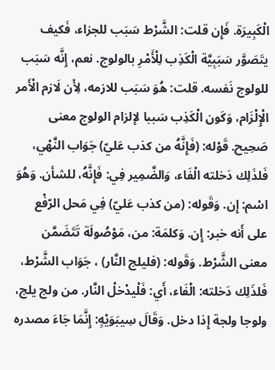الْكَبِيرَة. فَإِن قلت: الشَّرْط سَبَب للجزاء، فَكيف يتَصَوَّر سَبَبِيَّة الْكَذِب لِلْأَمْرِ بالولوج. نعم، إِنَّه سَبَب للولوج نَفسه. قلت: هُوَ سَبَب للازمه، لِأَن لَازم الْأَمر الْإِلْزَام، وَكَون الْكَذِب سَببا لإلزام الولوج معنى صَحِيح. قَوْله: (فَإِنَّهُ من كذب عَليّ) جَوَاب النَّهْي، فَلذَلِك دَخلته الْفَاء، وَالضَّمِير فِي: فَإِنَّهُ، للشأن. وَهُوَ اسْم: إِن. وَقَوله: (من كذب عَليّ) فِي مَحل الرّفْع على أَنه خبر: إِن. وَكلمَة: من، مَوْصُولَة تَتَضَمَّن معنى الشَّرْط. وَقَوله: (فليلج النَّار) ، جَوَاب الشَّرْط، فَلذَلِك دَخلته: الْفَاء، أَي: فَلْيدْخلْ النَّار. من ولج يلج، ولوجا ولجة إِذا دخل. وَقَالَ سِيبَوَيْهٍ: إِنَّمَا جَاءَ مصدره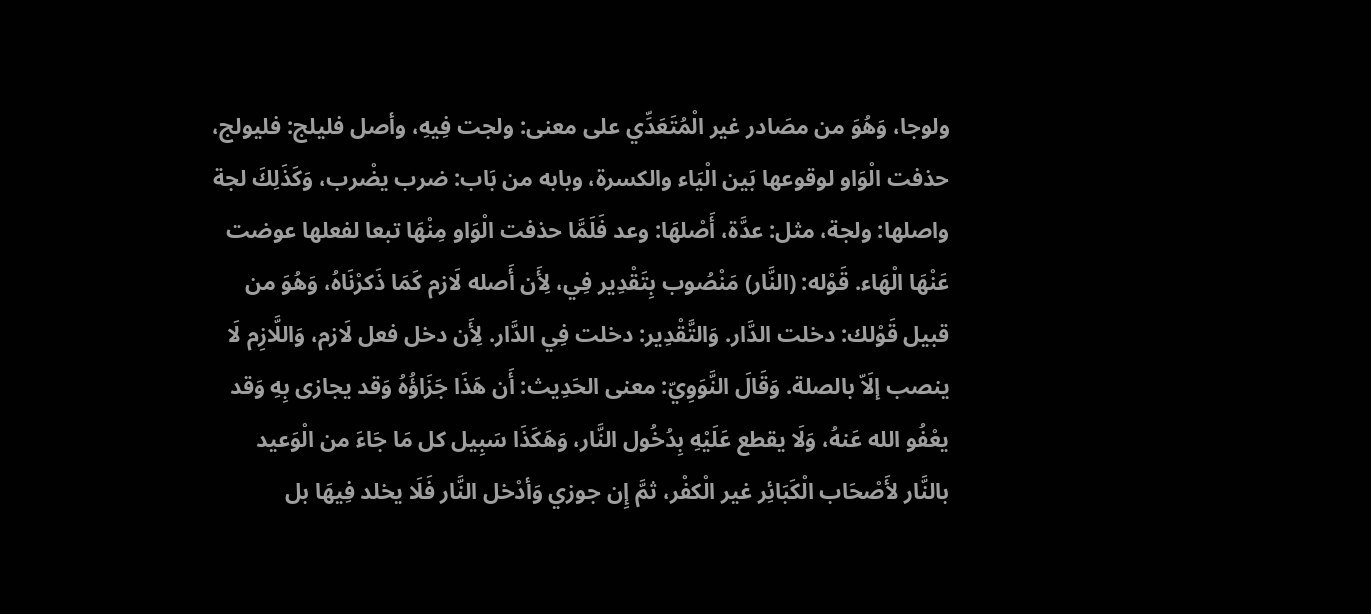ولوجا، وَهُوَ من مصَادر غير الْمُتَعَدِّي على معنى: ولجت فِيهِ، وأصل فليلج: فليولج، حذفت الْوَاو لوقوعها بَين الْيَاء والكسرة، وبابه من بَاب: ضرب يضْرب، وَكَذَلِكَ لجة واصلها: ولجة، مثل: عدَّة، أَصْلهَا: وعد فَلَمَّا حذفت الْوَاو مِنْهَا تبعا لفعلها عوضت عَنْهَا الْهَاء. قَوْله: (النَّار) مَنْصُوب بِتَقْدِير فِي، لِأَن أَصله لَازم كَمَا ذَكرْنَاهُ، وَهُوَ من قبيل قَوْلك: دخلت الدَّار. وَالتَّقْدِير: دخلت فِي الدَّار. لِأَن دخل فعل لَازم، وَاللَّازِم لَا ينصب إلَاّ بالصلة. وَقَالَ النَّوَوِيّ: معنى الحَدِيث: أَن هَذَا جَزَاؤُهُ وَقد يجازى بِهِ وَقد يعْفُو الله عَنهُ، وَلَا يقطع عَلَيْهِ بِدُخُول النَّار، وَهَكَذَا سَبِيل كل مَا جَاءَ من الْوَعيد بالنَّار لأَصْحَاب الْكَبَائِر غير الْكفْر، ثمَّ إِن جوزي وَأدْخل النَّار فَلَا يخلد فِيهَا بل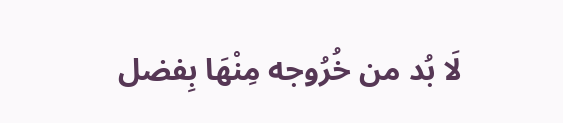لَا بُد من خُرُوجه مِنْهَا بِفضل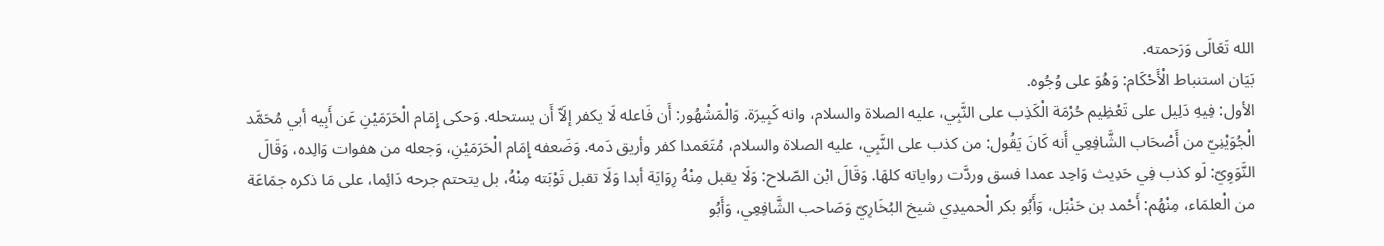الله تَعَالَى وَرَحمته.
بَيَان استنباط الْأَحْكَام: وَهُوَ على وُجُوه.
الأول: فِيهِ دَلِيل على تَعْظِيم حُرْمَة الْكَذِب على النَّبِي، عليه الصلاة والسلام، وانه كَبِيرَة. وَالْمَشْهُور: أَن فَاعله لَا يكفر إلَاّ أَن يستحله. وَحكى إِمَام الْحَرَمَيْنِ عَن أَبِيه أبي مُحَمَّد الْجُوَيْنِيّ من أَصْحَاب الشَّافِعِي أَنه كَانَ يَقُول: من كذب على النَّبِي، عليه الصلاة والسلام، مُتَعَمدا كفر وأريق دَمه. وَضَعفه إِمَام الْحَرَمَيْنِ، وَجعله من هفوات وَالِده، وَقَالَ النَّوَوِيّ: لَو كذب فِي حَدِيث وَاحِد عمدا فسق وردَّت رواياته كلهَا. وَقَالَ ابْن الصّلاح: وَلَا يقبل مِنْهُ رِوَايَة أبدا وَلَا تقبل تَوْبَته مِنْهُ، بل يتحتم جرحه دَائِما، على مَا ذكره جمَاعَة من الْعلمَاء، مِنْهُم: أَحْمد بن حَنْبَل، وَأَبُو بكر الْحميدِي شيخ البُخَارِيّ وَصَاحب الشَّافِعِي، وَأَبُو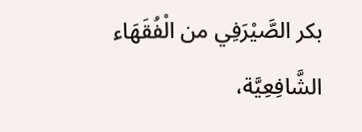بكر الصَّيْرَفِي من الْفُقَهَاء الشَّافِعِيَّة،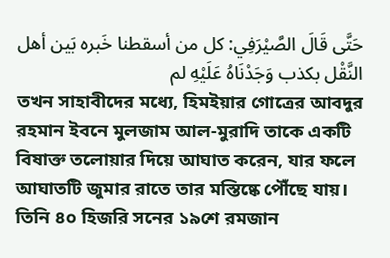حَتَّى قَالَ الصَّيْرَفِي: كل من أسقطنا خَبره بَين أهل النَّقْل بكذب وَجَدْنَاهُ عَلَيْهِ لم
তখন সাহাবীদের মধ্যে, হিমইয়ার গোত্রের আবদুর রহমান ইবনে মুলজাম আল-মুরাদি তাকে একটি বিষাক্ত তলোয়ার দিয়ে আঘাত করেন, যার ফলে আঘাতটি জুমার রাতে তার মস্তিষ্কে পৌঁছে যায়। তিনি ৪০ হিজরি সনের ১৯শে রমজান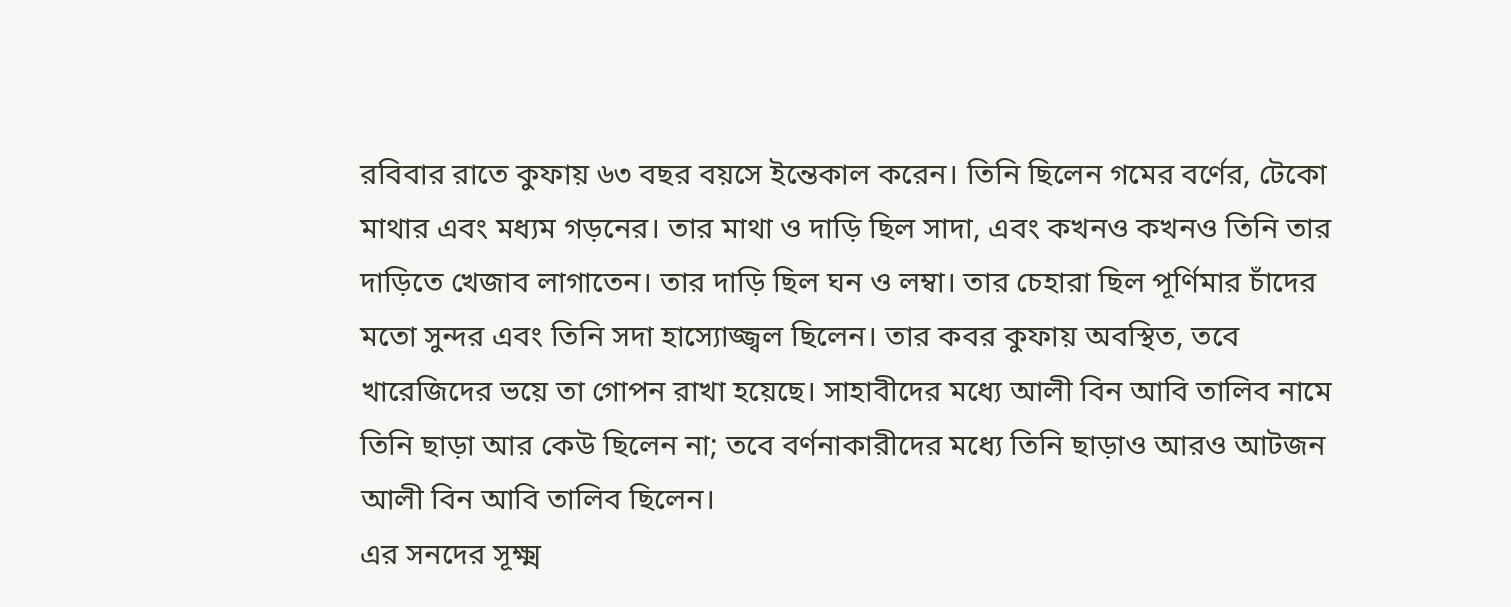রবিবার রাতে কুফায় ৬৩ বছর বয়সে ইন্তেকাল করেন। তিনি ছিলেন গমের বর্ণের, টেকো মাথার এবং মধ্যম গড়নের। তার মাথা ও দাড়ি ছিল সাদা, এবং কখনও কখনও তিনি তার দাড়িতে খেজাব লাগাতেন। তার দাড়ি ছিল ঘন ও লম্বা। তার চেহারা ছিল পূর্ণিমার চাঁদের মতো সুন্দর এবং তিনি সদা হাস্যোজ্জ্বল ছিলেন। তার কবর কুফায় অবস্থিত, তবে খারেজিদের ভয়ে তা গোপন রাখা হয়েছে। সাহাবীদের মধ্যে আলী বিন আবি তালিব নামে তিনি ছাড়া আর কেউ ছিলেন না; তবে বর্ণনাকারীদের মধ্যে তিনি ছাড়াও আরও আটজন আলী বিন আবি তালিব ছিলেন।
এর সনদের সূক্ষ্ম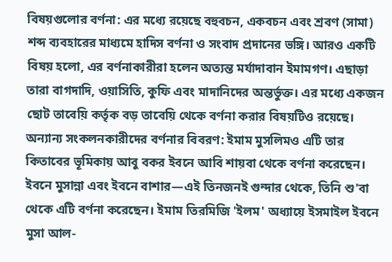বিষয়গুলোর বর্ণনা: এর মধ্যে রয়েছে বহুবচন, একবচন এবং শ্রবণ (সামা) শব্দ ব্যবহারের মাধ্যমে হাদিস বর্ণনা ও সংবাদ প্রদানের ভঙ্গি। আরও একটি বিষয় হলো, এর বর্ণনাকারীরা হলেন অত্যন্ত মর্যাদাবান ইমামগণ। এছাড়া তারা বাগদাদি, ওয়াসিতি, কুফি এবং মাদানিদের অন্তর্ভুক্ত। এর মধ্যে একজন ছোট তাবেয়ি কর্তৃক বড় তাবেয়ি থেকে বর্ণনা করার বিষয়টিও রয়েছে।
অন্যান্য সংকলনকারীদের বর্ণনার বিবরণ: ইমাম মুসলিমও এটি তার কিতাবের ভূমিকায় আবু বকর ইবনে আবি শায়বা থেকে বর্ণনা করেছেন। ইবনে মুসান্না এবং ইবনে বাশার—এই তিনজনই গুন্দার থেকে, তিনি শু'বা থেকে এটি বর্ণনা করেছেন। ইমাম তিরমিজি 'ইলম' অধ্যায়ে ইসমাইল ইবনে মুসা আল-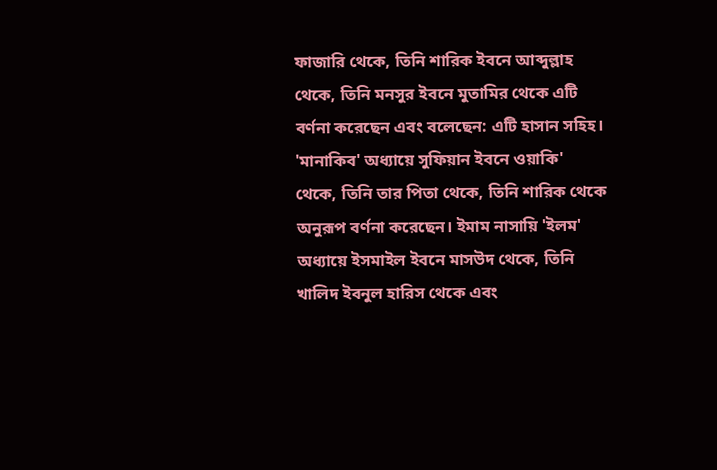ফাজারি থেকে, তিনি শারিক ইবনে আব্দুল্লাহ থেকে, তিনি মনসুর ইবনে মুতামির থেকে এটি বর্ণনা করেছেন এবং বলেছেন: এটি হাসান সহিহ। 'মানাকিব' অধ্যায়ে সুফিয়ান ইবনে ওয়াকি' থেকে, তিনি তার পিতা থেকে, তিনি শারিক থেকে অনুরূপ বর্ণনা করেছেন। ইমাম নাসায়ি 'ইলম' অধ্যায়ে ইসমাইল ইবনে মাসউদ থেকে, তিনি খালিদ ইবনুল হারিস থেকে এবং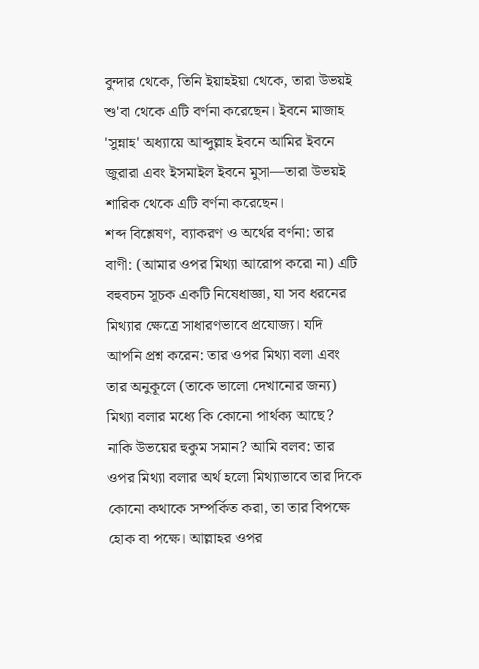বুন্দার থেকে, তিনি ইয়াহইয়া থেকে, তারা উভয়ই শু'বা থেকে এটি বর্ণনা করেছেন। ইবনে মাজাহ 'সুন্নাহ' অধ্যায়ে আব্দুল্লাহ ইবনে আমির ইবনে জুরারা এবং ইসমাইল ইবনে মুসা—তারা উভয়ই শারিক থেকে এটি বর্ণনা করেছেন।
শব্দ বিশ্লেষণ, ব্যাকরণ ও অর্থের বর্ণনা: তার বাণী: (আমার ওপর মিথ্যা আরোপ করো না) এটি বহুবচন সূচক একটি নিষেধাজ্ঞা, যা সব ধরনের মিথ্যার ক্ষেত্রে সাধারণভাবে প্রযোজ্য। যদি আপনি প্রশ্ন করেন: তার ওপর মিথ্যা বলা এবং তার অনুকূলে (তাকে ভালো দেখানোর জন্য) মিথ্যা বলার মধ্যে কি কোনো পার্থক্য আছে? নাকি উভয়ের হুকুম সমান? আমি বলব: তার ওপর মিথ্যা বলার অর্থ হলো মিথ্যাভাবে তার দিকে কোনো কথাকে সম্পর্কিত করা, তা তার বিপক্ষে হোক বা পক্ষে। আল্লাহর ওপর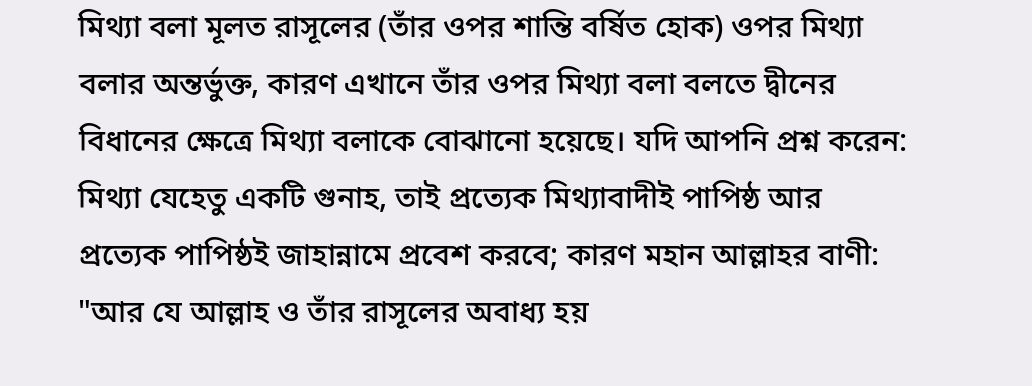মিথ্যা বলা মূলত রাসূলের (তাঁর ওপর শান্তি বর্ষিত হোক) ওপর মিথ্যা বলার অন্তর্ভুক্ত, কারণ এখানে তাঁর ওপর মিথ্যা বলা বলতে দ্বীনের বিধানের ক্ষেত্রে মিথ্যা বলাকে বোঝানো হয়েছে। যদি আপনি প্রশ্ন করেন: মিথ্যা যেহেতু একটি গুনাহ, তাই প্রত্যেক মিথ্যাবাদীই পাপিষ্ঠ আর প্রত্যেক পাপিষ্ঠই জাহান্নামে প্রবেশ করবে; কারণ মহান আল্লাহর বাণী: "আর যে আল্লাহ ও তাঁর রাসূলের অবাধ্য হয়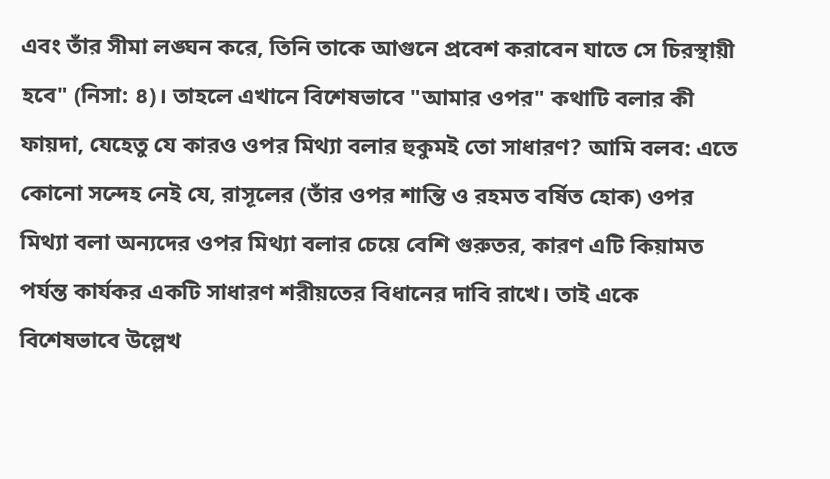এবং তাঁর সীমা লঙ্ঘন করে, তিনি তাকে আগুনে প্রবেশ করাবেন যাতে সে চিরস্থায়ী হবে" (নিসা: ৪)। তাহলে এখানে বিশেষভাবে "আমার ওপর" কথাটি বলার কী ফায়দা, যেহেতু যে কারও ওপর মিথ্যা বলার হুকুমই তো সাধারণ? আমি বলব: এতে কোনো সন্দেহ নেই যে, রাসূলের (তাঁর ওপর শান্তি ও রহমত বর্ষিত হোক) ওপর মিথ্যা বলা অন্যদের ওপর মিথ্যা বলার চেয়ে বেশি গুরুতর, কারণ এটি কিয়ামত পর্যন্ত কার্যকর একটি সাধারণ শরীয়তের বিধানের দাবি রাখে। তাই একে বিশেষভাবে উল্লেখ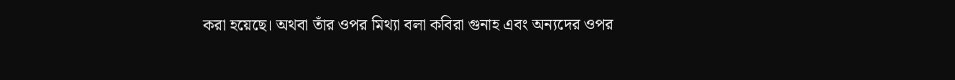করা হয়েছে। অথবা তাঁর ওপর মিথ্যা বলা কবিরা গুনাহ এবং অন্যদের ওপর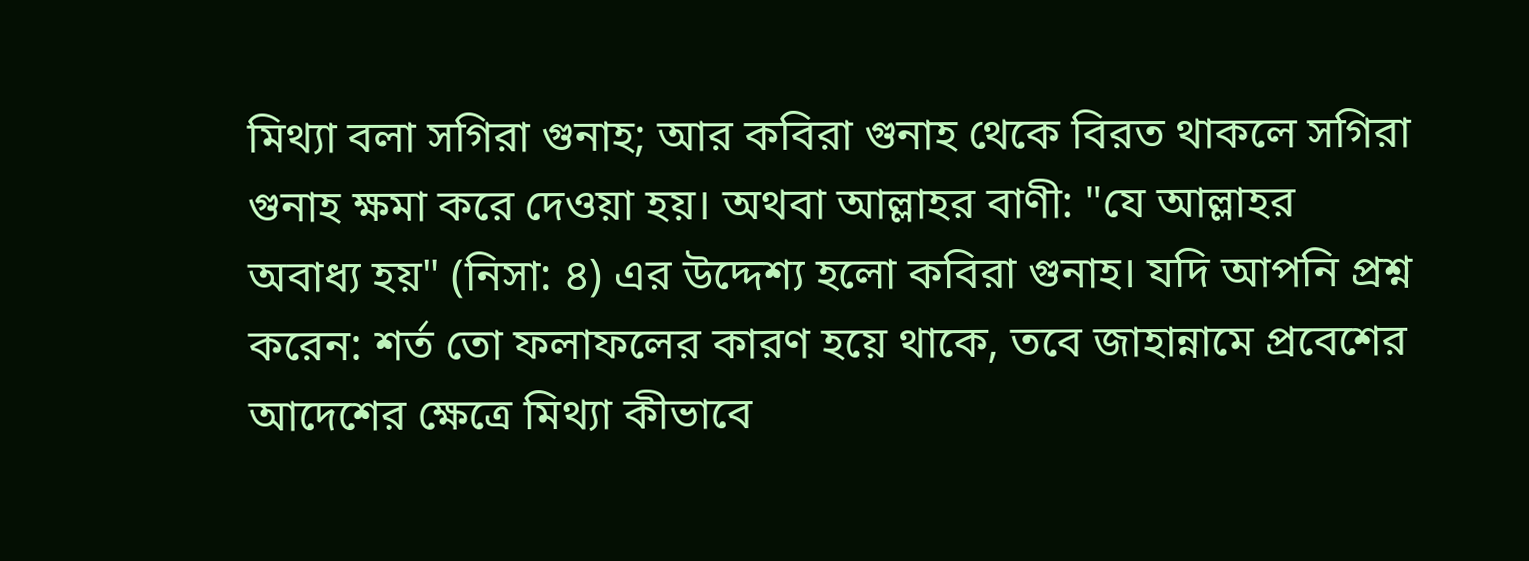মিথ্যা বলা সগিরা গুনাহ; আর কবিরা গুনাহ থেকে বিরত থাকলে সগিরা গুনাহ ক্ষমা করে দেওয়া হয়। অথবা আল্লাহর বাণী: "যে আল্লাহর অবাধ্য হয়" (নিসা: ৪) এর উদ্দেশ্য হলো কবিরা গুনাহ। যদি আপনি প্রশ্ন করেন: শর্ত তো ফলাফলের কারণ হয়ে থাকে, তবে জাহান্নামে প্রবেশের আদেশের ক্ষেত্রে মিথ্যা কীভাবে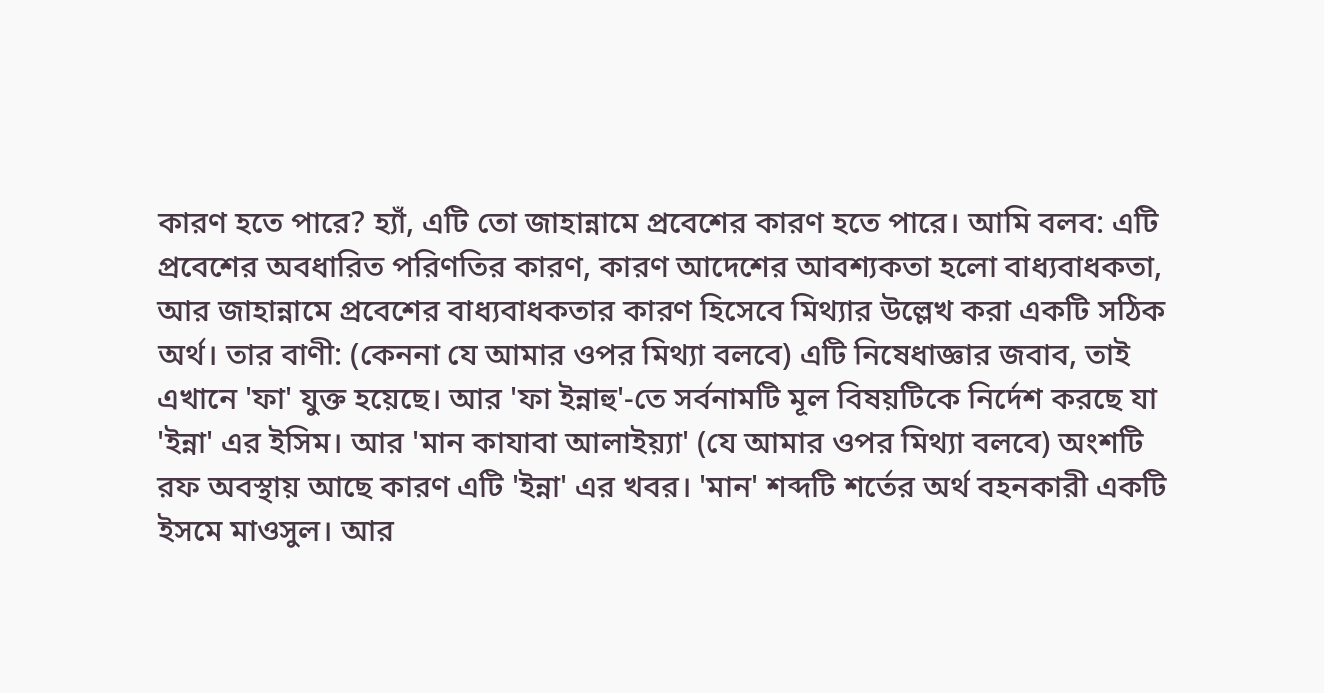কারণ হতে পারে? হ্যাঁ, এটি তো জাহান্নামে প্রবেশের কারণ হতে পারে। আমি বলব: এটি প্রবেশের অবধারিত পরিণতির কারণ, কারণ আদেশের আবশ্যকতা হলো বাধ্যবাধকতা, আর জাহান্নামে প্রবেশের বাধ্যবাধকতার কারণ হিসেবে মিথ্যার উল্লেখ করা একটি সঠিক অর্থ। তার বাণী: (কেননা যে আমার ওপর মিথ্যা বলবে) এটি নিষেধাজ্ঞার জবাব, তাই এখানে 'ফা' যুক্ত হয়েছে। আর 'ফা ইন্নাহু'-তে সর্বনামটি মূল বিষয়টিকে নির্দেশ করছে যা 'ইন্না' এর ইসিম। আর 'মান কাযাবা আলাইয়্যা' (যে আমার ওপর মিথ্যা বলবে) অংশটি রফ অবস্থায় আছে কারণ এটি 'ইন্না' এর খবর। 'মান' শব্দটি শর্তের অর্থ বহনকারী একটি ইসমে মাওসুল। আর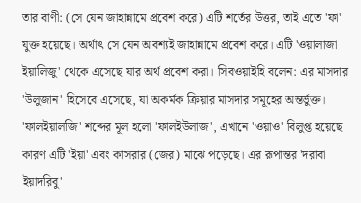তার বাণী: (সে যেন জাহান্নামে প্রবেশ করে) এটি শর্তের উত্তর, তাই এতে 'ফা' যুক্ত হয়েছে। অর্থাৎ সে যেন অবশ্যই জাহান্নামে প্রবেশ করে। এটি 'ওয়ালাজা ইয়ালিজু' থেকে এসেছে যার অর্থ প্রবেশ করা। সিবওয়াইহি বলেন: এর মাসদার 'উলুজান' হিসেবে এসেছে, যা অকর্মক ক্রিয়ার মাসদার সমূহের অন্তর্ভুক্ত। 'ফালইয়ালজি' শব্দের মূল হলো 'ফালইউলাজ', এখানে 'ওয়াও' বিলুপ্ত হয়েছে কারণ এটি 'ইয়া' এবং কাসরার (জের) মাঝে পড়েছে। এর রূপান্তর 'দরাবা ইয়াদরিবু'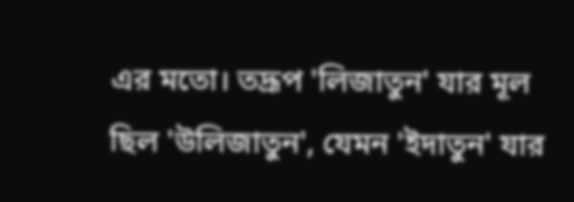এর মতো। তদ্রূপ 'লিজাতুন' যার মূল ছিল 'উলিজাতুন', যেমন 'ইদাতুন' যার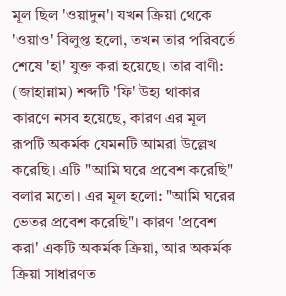মূল ছিল 'ওয়াদুন'। যখন ক্রিয়া থেকে 'ওয়াও' বিলুপ্ত হলো, তখন তার পরিবর্তে শেষে 'হা' যুক্ত করা হয়েছে। তার বাণী: (জাহান্নাম) শব্দটি 'ফি' উহ্য থাকার কারণে নসব হয়েছে, কারণ এর মূল রূপটি অকর্মক যেমনটি আমরা উল্লেখ করেছি। এটি "আমি ঘরে প্রবেশ করেছি" বলার মতো। এর মূল হলো: "আমি ঘরের ভেতর প্রবেশ করেছি"। কারণ 'প্রবেশ করা' একটি অকর্মক ক্রিয়া, আর অকর্মক ক্রিয়া সাধারণত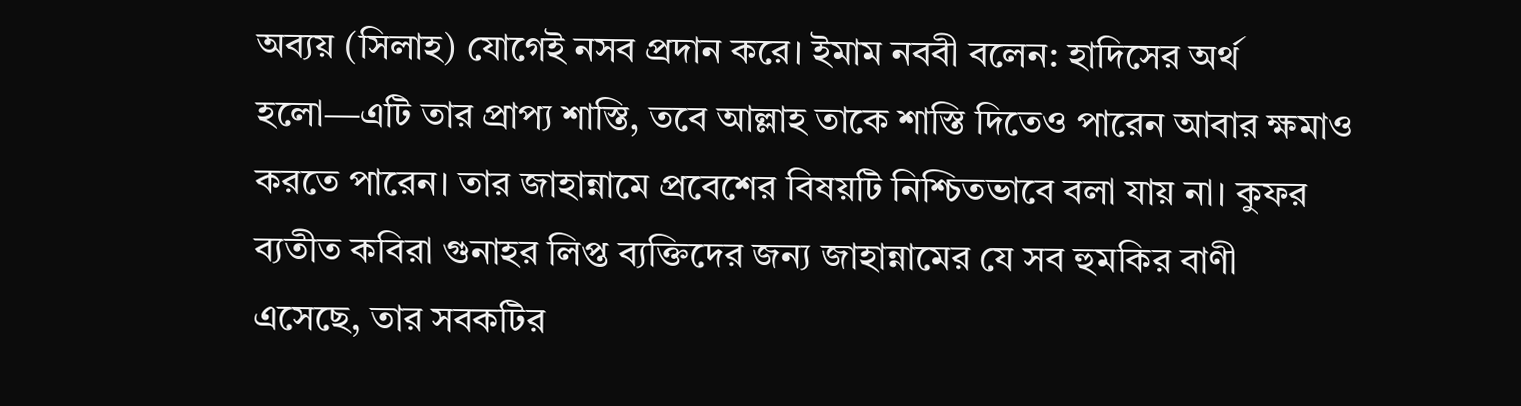অব্যয় (সিলাহ) যোগেই নসব প্রদান করে। ইমাম নববী বলেন: হাদিসের অর্থ হলো—এটি তার প্রাপ্য শাস্তি, তবে আল্লাহ তাকে শাস্তি দিতেও পারেন আবার ক্ষমাও করতে পারেন। তার জাহান্নামে প্রবেশের বিষয়টি নিশ্চিতভাবে বলা যায় না। কুফর ব্যতীত কবিরা গুনাহর লিপ্ত ব্যক্তিদের জন্য জাহান্নামের যে সব হুমকির বাণী এসেছে, তার সবকটির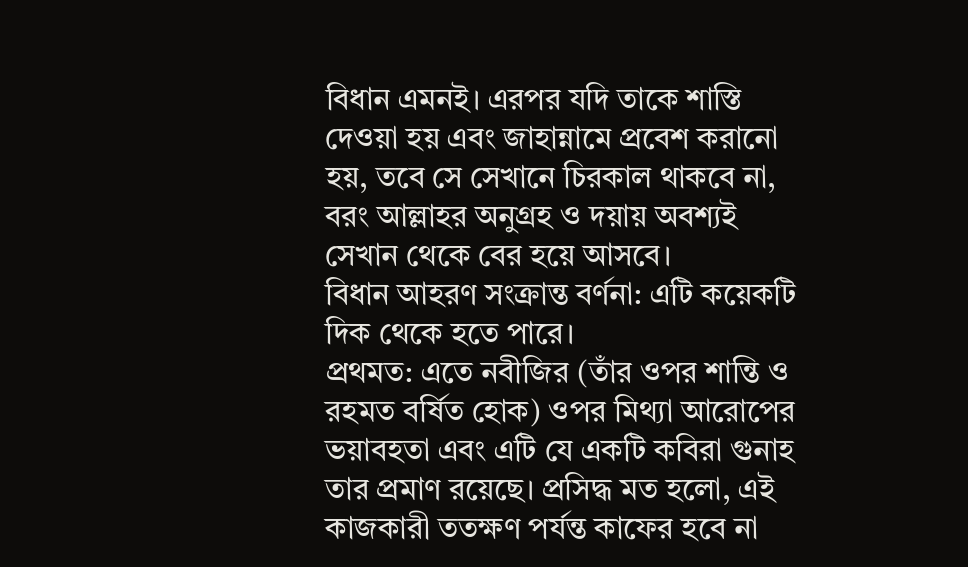বিধান এমনই। এরপর যদি তাকে শাস্তি দেওয়া হয় এবং জাহান্নামে প্রবেশ করানো হয়, তবে সে সেখানে চিরকাল থাকবে না, বরং আল্লাহর অনুগ্রহ ও দয়ায় অবশ্যই সেখান থেকে বের হয়ে আসবে।
বিধান আহরণ সংক্রান্ত বর্ণনা: এটি কয়েকটি দিক থেকে হতে পারে।
প্রথমত: এতে নবীজির (তাঁর ওপর শান্তি ও রহমত বর্ষিত হোক) ওপর মিথ্যা আরোপের ভয়াবহতা এবং এটি যে একটি কবিরা গুনাহ তার প্রমাণ রয়েছে। প্রসিদ্ধ মত হলো, এই কাজকারী ততক্ষণ পর্যন্ত কাফের হবে না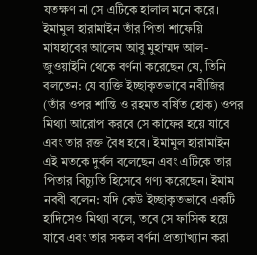যতক্ষণ না সে এটিকে হালাল মনে করে। ইমামুল হারামাইন তাঁর পিতা শাফেয়ি মাযহাবের আলেম আবু মুহাম্মদ আল-জুওয়াইনি থেকে বর্ণনা করেছেন যে, তিনি বলতেন: যে ব্যক্তি ইচ্ছাকৃতভাবে নবীজির (তাঁর ওপর শান্তি ও রহমত বর্ষিত হোক) ওপর মিথ্যা আরোপ করবে সে কাফের হয়ে যাবে এবং তার রক্ত বৈধ হবে। ইমামুল হারামাইন এই মতকে দুর্বল বলেছেন এবং এটিকে তার পিতার বিচ্যুতি হিসেবে গণ্য করেছেন। ইমাম নববী বলেন: যদি কেউ ইচ্ছাকৃতভাবে একটি হাদিসেও মিথ্যা বলে, তবে সে ফাসিক হয়ে যাবে এবং তার সকল বর্ণনা প্রত্যাখ্যান করা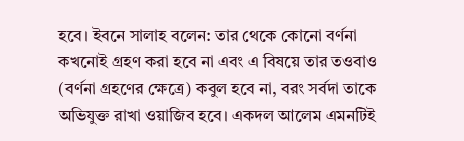হবে। ইবনে সালাহ বলেন: তার থেকে কোনো বর্ণনা কখনোই গ্রহণ করা হবে না এবং এ বিষয়ে তার তওবাও (বর্ণনা গ্রহণের ক্ষেত্রে) কবুল হবে না, বরং সর্বদা তাকে অভিযুক্ত রাখা ওয়াজিব হবে। একদল আলেম এমনটিই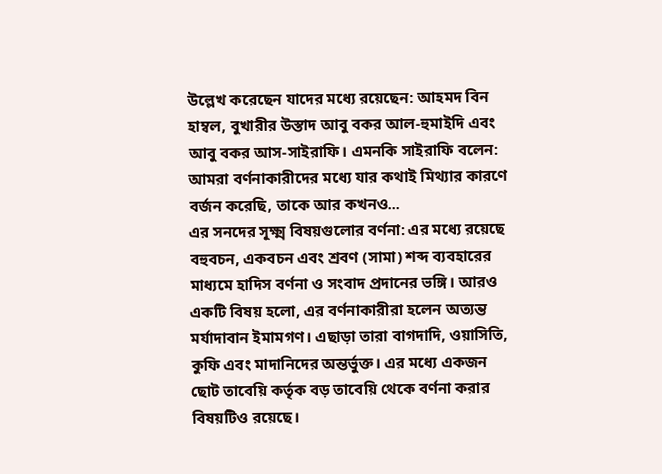উল্লেখ করেছেন যাদের মধ্যে রয়েছেন: আহমদ বিন হাম্বল, বুখারীর উস্তাদ আবু বকর আল-হুমাইদি এবং আবু বকর আস-সাইরাফি। এমনকি সাইরাফি বলেন: আমরা বর্ণনাকারীদের মধ্যে যার কথাই মিথ্যার কারণে বর্জন করেছি, তাকে আর কখনও...
এর সনদের সূক্ষ্ম বিষয়গুলোর বর্ণনা: এর মধ্যে রয়েছে বহুবচন, একবচন এবং শ্রবণ (সামা) শব্দ ব্যবহারের মাধ্যমে হাদিস বর্ণনা ও সংবাদ প্রদানের ভঙ্গি। আরও একটি বিষয় হলো, এর বর্ণনাকারীরা হলেন অত্যন্ত মর্যাদাবান ইমামগণ। এছাড়া তারা বাগদাদি, ওয়াসিতি, কুফি এবং মাদানিদের অন্তর্ভুক্ত। এর মধ্যে একজন ছোট তাবেয়ি কর্তৃক বড় তাবেয়ি থেকে বর্ণনা করার বিষয়টিও রয়েছে।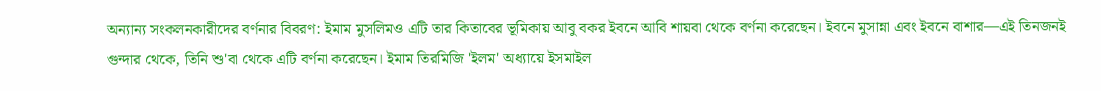অন্যান্য সংকলনকারীদের বর্ণনার বিবরণ: ইমাম মুসলিমও এটি তার কিতাবের ভূমিকায় আবু বকর ইবনে আবি শায়বা থেকে বর্ণনা করেছেন। ইবনে মুসান্না এবং ইবনে বাশার—এই তিনজনই গুন্দার থেকে, তিনি শু'বা থেকে এটি বর্ণনা করেছেন। ইমাম তিরমিজি 'ইলম' অধ্যায়ে ইসমাইল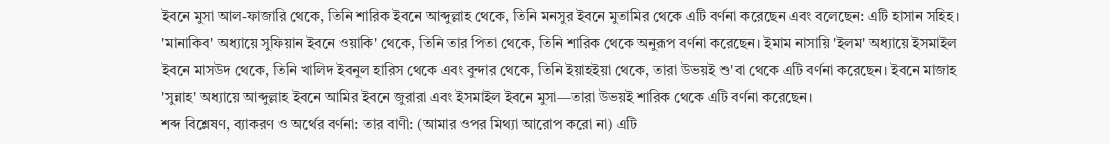ইবনে মুসা আল-ফাজারি থেকে, তিনি শারিক ইবনে আব্দুল্লাহ থেকে, তিনি মনসুর ইবনে মুতামির থেকে এটি বর্ণনা করেছেন এবং বলেছেন: এটি হাসান সহিহ। 'মানাকিব' অধ্যায়ে সুফিয়ান ইবনে ওয়াকি' থেকে, তিনি তার পিতা থেকে, তিনি শারিক থেকে অনুরূপ বর্ণনা করেছেন। ইমাম নাসায়ি 'ইলম' অধ্যায়ে ইসমাইল ইবনে মাসউদ থেকে, তিনি খালিদ ইবনুল হারিস থেকে এবং বুন্দার থেকে, তিনি ইয়াহইয়া থেকে, তারা উভয়ই শু'বা থেকে এটি বর্ণনা করেছেন। ইবনে মাজাহ 'সুন্নাহ' অধ্যায়ে আব্দুল্লাহ ইবনে আমির ইবনে জুরারা এবং ইসমাইল ইবনে মুসা—তারা উভয়ই শারিক থেকে এটি বর্ণনা করেছেন।
শব্দ বিশ্লেষণ, ব্যাকরণ ও অর্থের বর্ণনা: তার বাণী: (আমার ওপর মিথ্যা আরোপ করো না) এটি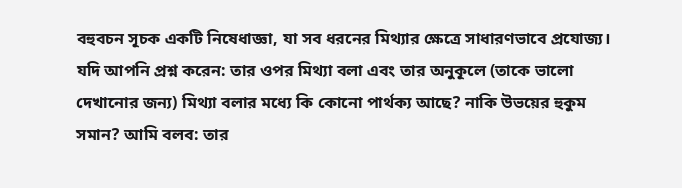বহুবচন সূচক একটি নিষেধাজ্ঞা, যা সব ধরনের মিথ্যার ক্ষেত্রে সাধারণভাবে প্রযোজ্য। যদি আপনি প্রশ্ন করেন: তার ওপর মিথ্যা বলা এবং তার অনুকূলে (তাকে ভালো দেখানোর জন্য) মিথ্যা বলার মধ্যে কি কোনো পার্থক্য আছে? নাকি উভয়ের হুকুম সমান? আমি বলব: তার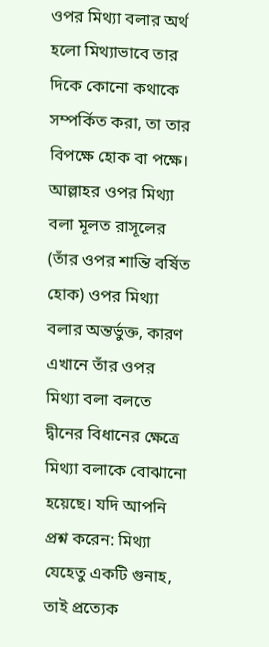ওপর মিথ্যা বলার অর্থ হলো মিথ্যাভাবে তার দিকে কোনো কথাকে সম্পর্কিত করা, তা তার বিপক্ষে হোক বা পক্ষে। আল্লাহর ওপর মিথ্যা বলা মূলত রাসূলের (তাঁর ওপর শান্তি বর্ষিত হোক) ওপর মিথ্যা বলার অন্তর্ভুক্ত, কারণ এখানে তাঁর ওপর মিথ্যা বলা বলতে দ্বীনের বিধানের ক্ষেত্রে মিথ্যা বলাকে বোঝানো হয়েছে। যদি আপনি প্রশ্ন করেন: মিথ্যা যেহেতু একটি গুনাহ, তাই প্রত্যেক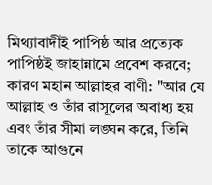মিথ্যাবাদীই পাপিষ্ঠ আর প্রত্যেক পাপিষ্ঠই জাহান্নামে প্রবেশ করবে; কারণ মহান আল্লাহর বাণী: "আর যে আল্লাহ ও তাঁর রাসূলের অবাধ্য হয় এবং তাঁর সীমা লঙ্ঘন করে, তিনি তাকে আগুনে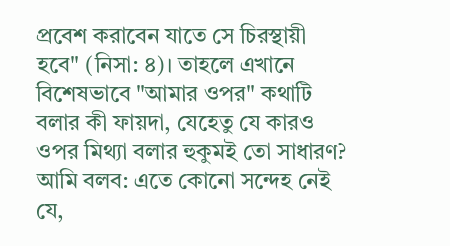প্রবেশ করাবেন যাতে সে চিরস্থায়ী হবে" (নিসা: ৪)। তাহলে এখানে বিশেষভাবে "আমার ওপর" কথাটি বলার কী ফায়দা, যেহেতু যে কারও ওপর মিথ্যা বলার হুকুমই তো সাধারণ? আমি বলব: এতে কোনো সন্দেহ নেই যে,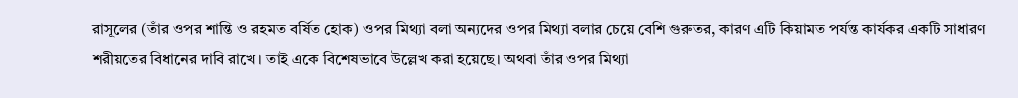রাসূলের (তাঁর ওপর শান্তি ও রহমত বর্ষিত হোক) ওপর মিথ্যা বলা অন্যদের ওপর মিথ্যা বলার চেয়ে বেশি গুরুতর, কারণ এটি কিয়ামত পর্যন্ত কার্যকর একটি সাধারণ শরীয়তের বিধানের দাবি রাখে। তাই একে বিশেষভাবে উল্লেখ করা হয়েছে। অথবা তাঁর ওপর মিথ্যা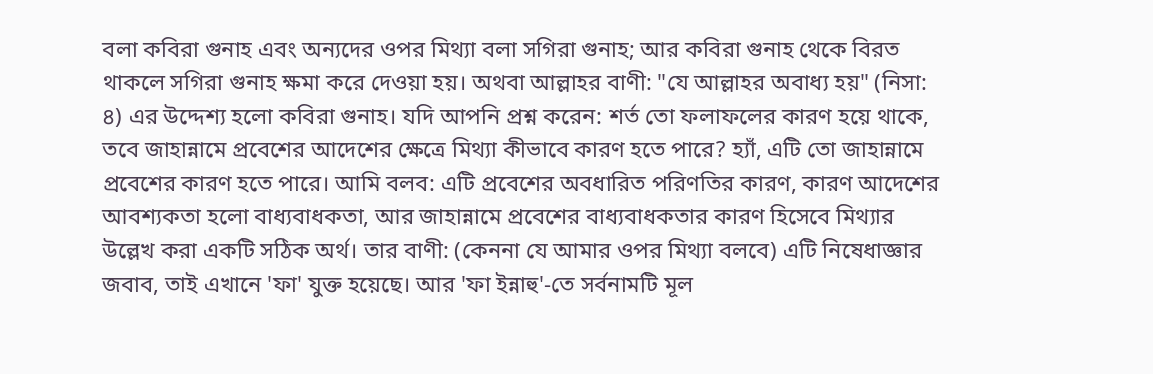বলা কবিরা গুনাহ এবং অন্যদের ওপর মিথ্যা বলা সগিরা গুনাহ; আর কবিরা গুনাহ থেকে বিরত থাকলে সগিরা গুনাহ ক্ষমা করে দেওয়া হয়। অথবা আল্লাহর বাণী: "যে আল্লাহর অবাধ্য হয়" (নিসা: ৪) এর উদ্দেশ্য হলো কবিরা গুনাহ। যদি আপনি প্রশ্ন করেন: শর্ত তো ফলাফলের কারণ হয়ে থাকে, তবে জাহান্নামে প্রবেশের আদেশের ক্ষেত্রে মিথ্যা কীভাবে কারণ হতে পারে? হ্যাঁ, এটি তো জাহান্নামে প্রবেশের কারণ হতে পারে। আমি বলব: এটি প্রবেশের অবধারিত পরিণতির কারণ, কারণ আদেশের আবশ্যকতা হলো বাধ্যবাধকতা, আর জাহান্নামে প্রবেশের বাধ্যবাধকতার কারণ হিসেবে মিথ্যার উল্লেখ করা একটি সঠিক অর্থ। তার বাণী: (কেননা যে আমার ওপর মিথ্যা বলবে) এটি নিষেধাজ্ঞার জবাব, তাই এখানে 'ফা' যুক্ত হয়েছে। আর 'ফা ইন্নাহু'-তে সর্বনামটি মূল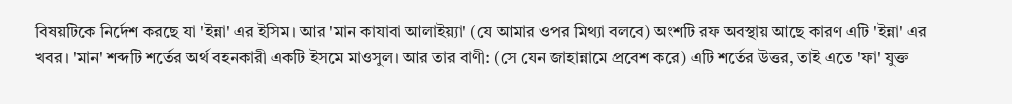বিষয়টিকে নির্দেশ করছে যা 'ইন্না' এর ইসিম। আর 'মান কাযাবা আলাইয়্যা' (যে আমার ওপর মিথ্যা বলবে) অংশটি রফ অবস্থায় আছে কারণ এটি 'ইন্না' এর খবর। 'মান' শব্দটি শর্তের অর্থ বহনকারী একটি ইসমে মাওসুল। আর তার বাণী: (সে যেন জাহান্নামে প্রবেশ করে) এটি শর্তের উত্তর, তাই এতে 'ফা' যুক্ত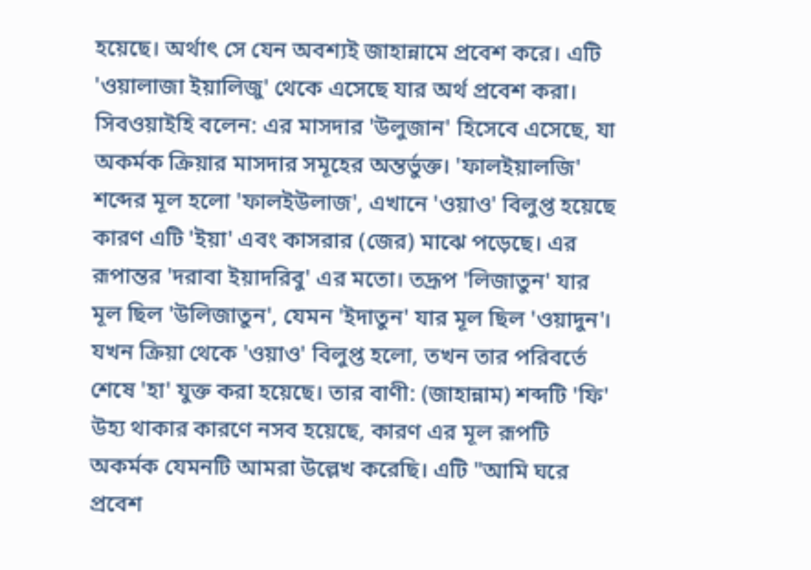হয়েছে। অর্থাৎ সে যেন অবশ্যই জাহান্নামে প্রবেশ করে। এটি 'ওয়ালাজা ইয়ালিজু' থেকে এসেছে যার অর্থ প্রবেশ করা। সিবওয়াইহি বলেন: এর মাসদার 'উলুজান' হিসেবে এসেছে, যা অকর্মক ক্রিয়ার মাসদার সমূহের অন্তর্ভুক্ত। 'ফালইয়ালজি' শব্দের মূল হলো 'ফালইউলাজ', এখানে 'ওয়াও' বিলুপ্ত হয়েছে কারণ এটি 'ইয়া' এবং কাসরার (জের) মাঝে পড়েছে। এর রূপান্তর 'দরাবা ইয়াদরিবু' এর মতো। তদ্রূপ 'লিজাতুন' যার মূল ছিল 'উলিজাতুন', যেমন 'ইদাতুন' যার মূল ছিল 'ওয়াদুন'। যখন ক্রিয়া থেকে 'ওয়াও' বিলুপ্ত হলো, তখন তার পরিবর্তে শেষে 'হা' যুক্ত করা হয়েছে। তার বাণী: (জাহান্নাম) শব্দটি 'ফি' উহ্য থাকার কারণে নসব হয়েছে, কারণ এর মূল রূপটি অকর্মক যেমনটি আমরা উল্লেখ করেছি। এটি "আমি ঘরে প্রবেশ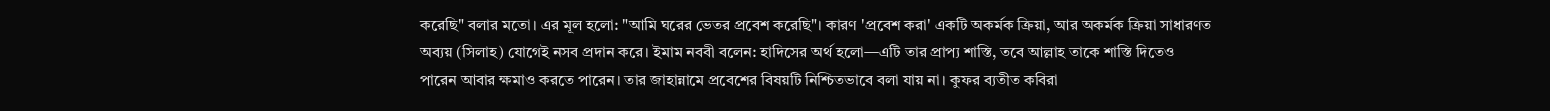করেছি" বলার মতো। এর মূল হলো: "আমি ঘরের ভেতর প্রবেশ করেছি"। কারণ 'প্রবেশ করা' একটি অকর্মক ক্রিয়া, আর অকর্মক ক্রিয়া সাধারণত অব্যয় (সিলাহ) যোগেই নসব প্রদান করে। ইমাম নববী বলেন: হাদিসের অর্থ হলো—এটি তার প্রাপ্য শাস্তি, তবে আল্লাহ তাকে শাস্তি দিতেও পারেন আবার ক্ষমাও করতে পারেন। তার জাহান্নামে প্রবেশের বিষয়টি নিশ্চিতভাবে বলা যায় না। কুফর ব্যতীত কবিরা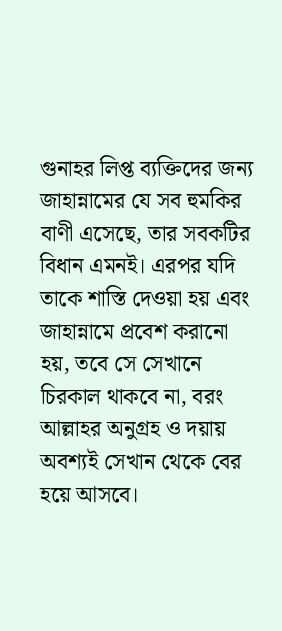গুনাহর লিপ্ত ব্যক্তিদের জন্য জাহান্নামের যে সব হুমকির বাণী এসেছে, তার সবকটির বিধান এমনই। এরপর যদি তাকে শাস্তি দেওয়া হয় এবং জাহান্নামে প্রবেশ করানো হয়, তবে সে সেখানে চিরকাল থাকবে না, বরং আল্লাহর অনুগ্রহ ও দয়ায় অবশ্যই সেখান থেকে বের হয়ে আসবে।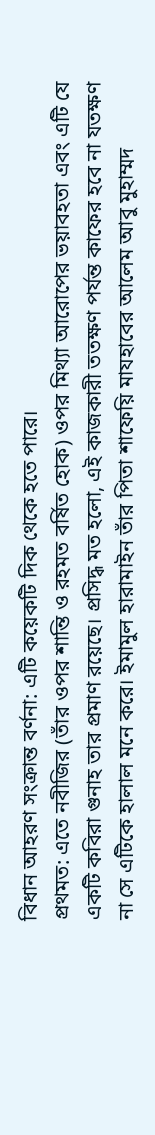বিধান আহরণ সংক্রান্ত বর্ণনা: এটি কয়েকটি দিক থেকে হতে পারে।
প্রথমত: এতে নবীজির (তাঁর ওপর শান্তি ও রহমত বর্ষিত হোক) ওপর মিথ্যা আরোপের ভয়াবহতা এবং এটি যে একটি কবিরা গুনাহ তার প্রমাণ রয়েছে। প্রসিদ্ধ মত হলো, এই কাজকারী ততক্ষণ পর্যন্ত কাফের হবে না যতক্ষণ না সে এটিকে হালাল মনে করে। ইমামুল হারামাইন তাঁর পিতা শাফেয়ি মাযহাবের আলেম আবু মুহাম্মদ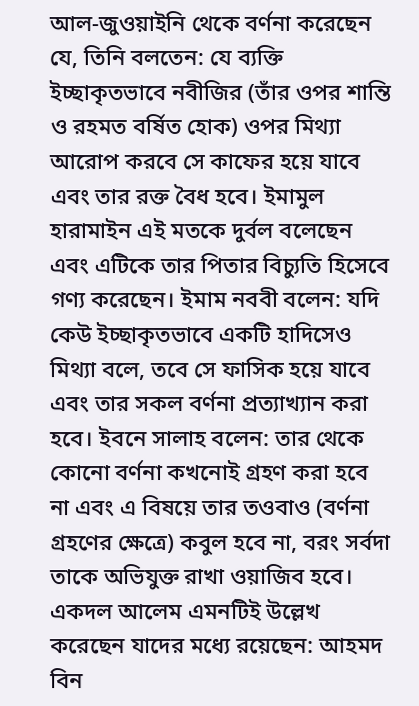আল-জুওয়াইনি থেকে বর্ণনা করেছেন যে, তিনি বলতেন: যে ব্যক্তি ইচ্ছাকৃতভাবে নবীজির (তাঁর ওপর শান্তি ও রহমত বর্ষিত হোক) ওপর মিথ্যা আরোপ করবে সে কাফের হয়ে যাবে এবং তার রক্ত বৈধ হবে। ইমামুল হারামাইন এই মতকে দুর্বল বলেছেন এবং এটিকে তার পিতার বিচ্যুতি হিসেবে গণ্য করেছেন। ইমাম নববী বলেন: যদি কেউ ইচ্ছাকৃতভাবে একটি হাদিসেও মিথ্যা বলে, তবে সে ফাসিক হয়ে যাবে এবং তার সকল বর্ণনা প্রত্যাখ্যান করা হবে। ইবনে সালাহ বলেন: তার থেকে কোনো বর্ণনা কখনোই গ্রহণ করা হবে না এবং এ বিষয়ে তার তওবাও (বর্ণনা গ্রহণের ক্ষেত্রে) কবুল হবে না, বরং সর্বদা তাকে অভিযুক্ত রাখা ওয়াজিব হবে। একদল আলেম এমনটিই উল্লেখ করেছেন যাদের মধ্যে রয়েছেন: আহমদ বিন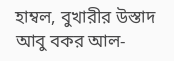হাম্বল, বুখারীর উস্তাদ আবু বকর আল-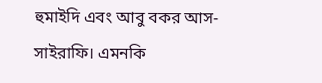হুমাইদি এবং আবু বকর আস-সাইরাফি। এমনকি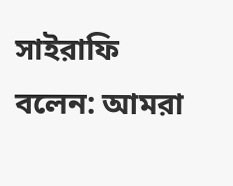সাইরাফি বলেন: আমরা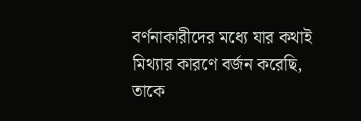বর্ণনাকারীদের মধ্যে যার কথাই মিথ্যার কারণে বর্জন করেছি, তাকে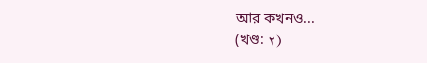আর কখনও...
(খণ্ড: ٢)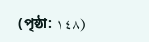(পৃষ্ঠা: ١٤٨)